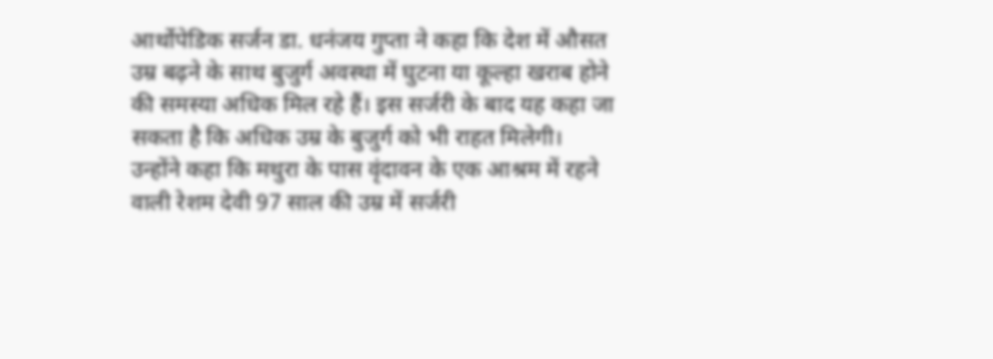आर्थोपेडिक सर्जन डा. धनंजय गुप्ता ने कहा कि देश में औसत उम्र बढ़ने के साथ बुजुर्ग अवस्था में घुटना या कूल्हा खराब होने की समस्या अधिक मिल रहे हैं। इस सर्जरी के बाद यह कहा जा सकता है कि अधिक उम्र के बुजुर्ग को भी राहत मिलेगी।
उन्होंने कहा कि मथुरा के पास वृंदावन के एक आश्रम में रहने वाली रेशम देवी 97 साल की उम्र में सर्जरी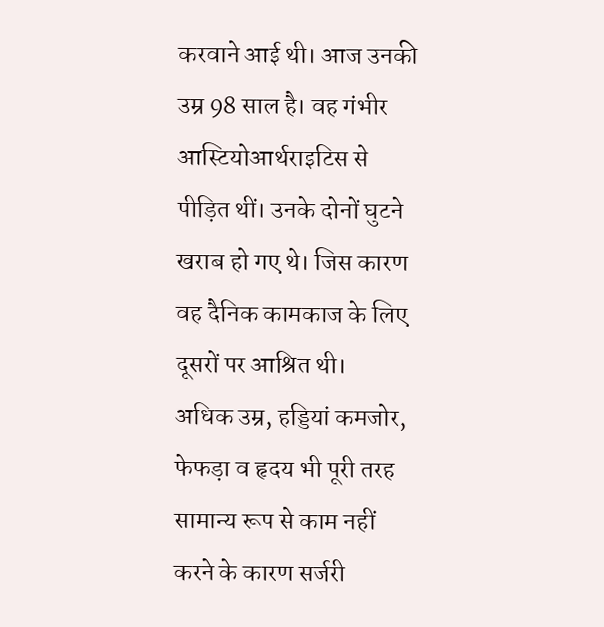करवाने आई थी। आज उनकी उम्र 98 साल है। वह गंभीर आस्टियोआर्थराइटिस से पीड़ित थीं। उनके दोनों घुटने खराब हो गए थे। जिस कारण वह दैनिक कामकाज के लिए दूसरों पर आश्रित थी।
अधिक उम्र, हड्डियां कमजोर, फेफड़ा व हृदय भी पूरी तरह सामान्य रूप से काम नहीं करने के कारण सर्जरी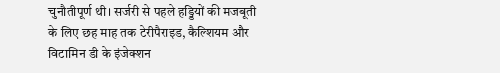चुनौतीपूर्ण थी। सर्जरी से पहले हड्डियों की मजबूती के लिए छह माह तक टेरीपैराइड, कैल्शियम और विटामिन डी के इंजेक्शन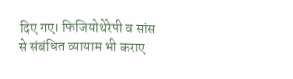दिए गए। फिजियोथेरेपी व सांस से संबंधित व्यायाम भी कराए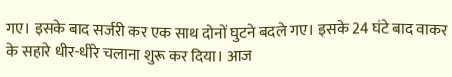गए। इसके बाद सर्जरी कर एक साथ दोनों घुटने बदले गए। इसके 24 घंटे बाद वाकर के सहारे धीर-धीरे चलाना शुरू कर दिया। आज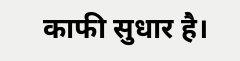काफी सुधार है।